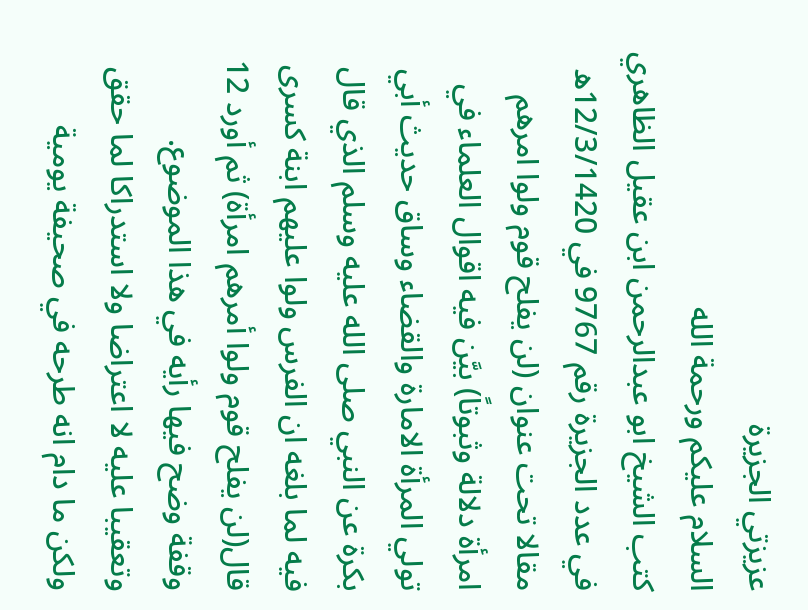عزيزتي الجزيرة
السلام عليكم ورحمة الله
كتب الشيخ ابو عبدالرحمن ابن عقيل الظاهري في عدد الجزيرة رقم 9767 في 12/3/1420ه مقالا تحت عنوان (لن يفلح قوم ولوا امرهم امرأة دلالة وثبوتاً) بيَّن فيه اقوال العلماء في تولي المرأة الامارة والقضاء وساق حديث أبي بكرة عن النبي صلى الله عليه وسلم الذي قال فيه لما بلغه ان الفرس ولوا عليهم ابنة كسرى قال(لن يفلح قوم ولوا أمرهم امرأة) ثم أورد 12 وقفة وضح فيها رأيه في هذا الموضوع.
وتعقيبا عليه لا اعتراضا ولا استدراكا لما حقق ولكن ما دام انه طرحه في صحيفة يومية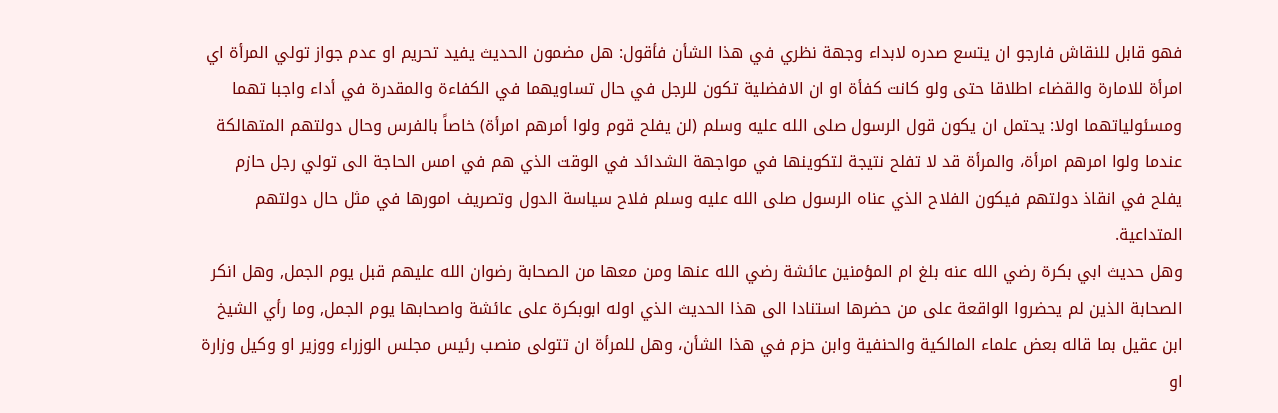فهو قابل للنقاش فارجو ان يتسع صدره لابداء وجهة نظري في هذا الشأن فأقول: هل مضمون الحديث يفيد تحريم او عدم جواز تولي المرأة اي امرأة للامارة والقضاء اطلاقا حتى ولو كانت كفأة او ان الافضلية تكون للرجل في حال تساويهما في الكفاءة والمقدرة في أداء واجبا تهما ومسئولياتهما اولا: يحتمل ان يكون قول الرسول صلى الله عليه وسلم (لن يفلح قوم ولوا أمرهم امرأة) خاصاً بالفرس وحال دولتهم المتهالكة عندما ولوا امرهم امرأة، والمرأة قد لا تفلح نتيجة لتكوينها في مواجهة الشدائد في الوقت الذي هم في امس الحاجة الى تولي رجل حازم يفلح في انقاذ دولتهم فيكون الفلاح الذي عناه الرسول صلى الله عليه وسلم فلاح سياسة الدول وتصريف امورها في مثل حال دولتهم المتداعية.
وهل حديث ابي بكرة رضي الله عنه بلغ ام المؤمنين عائشة رضي الله عنها ومن معها من الصحابة رضوان الله عليهم قبل يوم الجمل, وهل انكر الصحابة الذين لم يحضروا الواقعة على من حضرها استنادا الى هذا الحديث الذي اوله ابوبكرة على عائشة واصحابها يوم الجمل, وما رأي الشيخ ابن عقيل بما قاله بعض علماء المالكية والحنفية وابن حزم في هذا الشأن، وهل للمرأة ان تتولى منصب رئيس مجلس الوزراء ووزير او وكيل وزارة او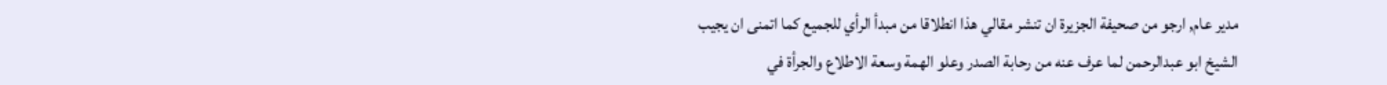مدير عام, ارجو من صحيفة الجزيرة ان تنشر مقالي هذا انطلاقا من مبدأ الرأي للجميع كما اتمنى ان يجيب الشيخ ابو عبدالرحمن لما عرف عنه من رحابة الصدر وعلو الهمة وسعة الاطلاع والجرأة في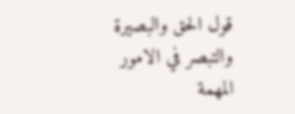قول الحق والبصيرة والتبصر في الامور المهمة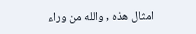امثال هذه , والله من وراء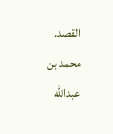القصد.
محمد بن عبدالله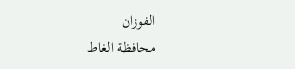الفوزان
محافظة الغاط